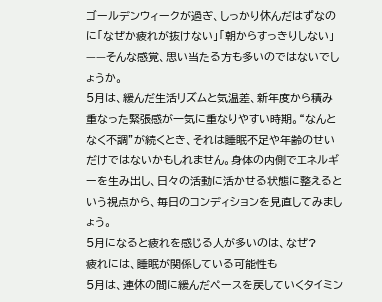ゴールデンウィークが過ぎ、しっかり休んだはずなのに「なぜか疲れが抜けない」「朝からすっきりしない」——そんな感覚、思い当たる方も多いのではないでしょうか。
5月は、緩んだ生活リズムと気温差、新年度から積み重なった緊張感が一気に重なりやすい時期。“なんとなく不調”が続くとき、それは睡眠不足や年齢のせいだけではないかもしれません。身体の内側でエネルギーを生み出し、日々の活動に活かせる状態に整えるという視点から、毎日のコンディションを見直してみましょう。
5月になると疲れを感じる人が多いのは、なぜ?
疲れには、睡眠が関係している可能性も
5月は、連休の間に緩んだペースを戻していくタイミン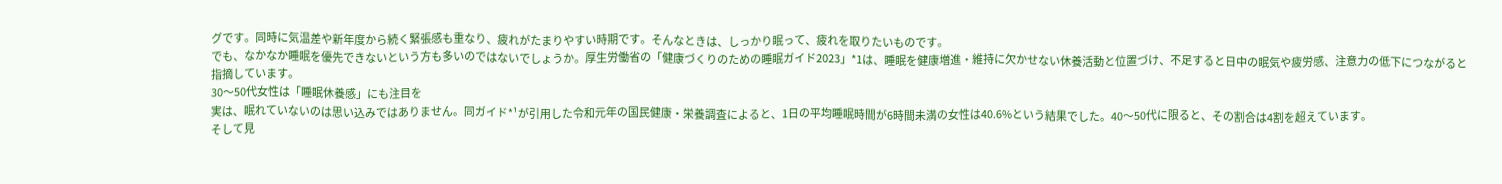グです。同時に気温差や新年度から続く緊張感も重なり、疲れがたまりやすい時期です。そんなときは、しっかり眠って、疲れを取りたいものです。
でも、なかなか睡眠を優先できないという方も多いのではないでしょうか。厚生労働省の「健康づくりのための睡眠ガイド2023」*1は、睡眠を健康増進・維持に欠かせない休養活動と位置づけ、不足すると日中の眠気や疲労感、注意力の低下につながると指摘しています。
30〜50代女性は「睡眠休養感」にも注目を
実は、眠れていないのは思い込みではありません。同ガイド*¹が引用した令和元年の国民健康・栄養調査によると、1日の平均睡眠時間が6時間未満の女性は40.6%という結果でした。40〜50代に限ると、その割合は4割を超えています。
そして見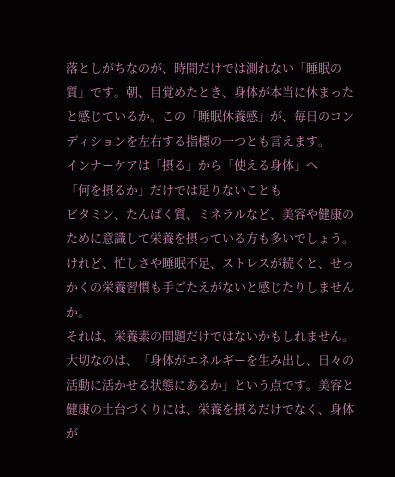落としがちなのが、時間だけでは測れない「睡眠の質」です。朝、目覚めたとき、身体が本当に休まったと感じているか。この「睡眠休養感」が、毎日のコンディションを左右する指標の一つとも言えます。
インナーケアは「摂る」から「使える身体」へ
「何を摂るか」だけでは足りないことも
ビタミン、たんぱく質、ミネラルなど、美容や健康のために意識して栄養を摂っている方も多いでしょう。けれど、忙しさや睡眠不足、ストレスが続くと、せっかくの栄養習慣も手ごたえがないと感じたりしませんか。
それは、栄養素の問題だけではないかもしれません。大切なのは、「身体がエネルギーを生み出し、日々の活動に活かせる状態にあるか」という点です。美容と健康の土台づくりには、栄養を摂るだけでなく、身体が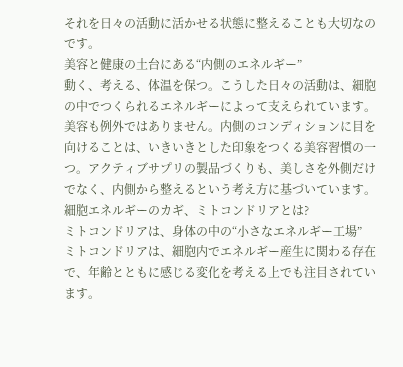それを日々の活動に活かせる状態に整えることも大切なのです。
美容と健康の土台にある“内側のエネルギー”
動く、考える、体温を保つ。こうした日々の活動は、細胞の中でつくられるエネルギーによって支えられています。
美容も例外ではありません。内側のコンディションに目を向けることは、いきいきとした印象をつくる美容習慣の一つ。アクティブサプリの製品づくりも、美しさを外側だけでなく、内側から整えるという考え方に基づいています。
細胞エネルギーのカギ、ミトコンドリアとは?
ミトコンドリアは、身体の中の“小さなエネルギー工場”
ミトコンドリアは、細胞内でエネルギー産生に関わる存在で、年齢とともに感じる変化を考える上でも注目されています。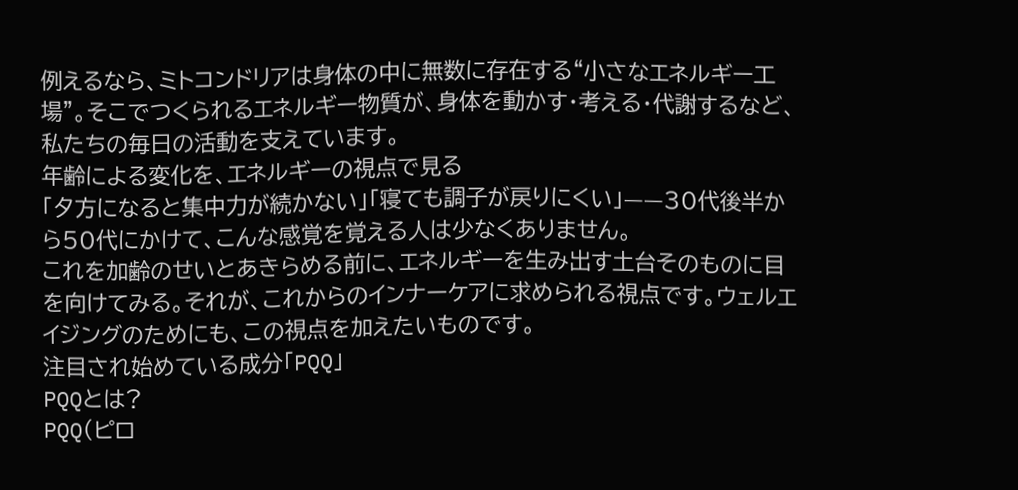例えるなら、ミトコンドリアは身体の中に無数に存在する“小さなエネルギー工場”。そこでつくられるエネルギー物質が、身体を動かす・考える・代謝するなど、私たちの毎日の活動を支えています。
年齢による変化を、エネルギーの視点で見る
「夕方になると集中力が続かない」「寝ても調子が戻りにくい」——30代後半から50代にかけて、こんな感覚を覚える人は少なくありません。
これを加齢のせいとあきらめる前に、エネルギーを生み出す土台そのものに目を向けてみる。それが、これからのインナーケアに求められる視点です。ウェルエイジングのためにも、この視点を加えたいものです。
注目され始めている成分「PQQ」
PQQとは?
PQQ(ピロ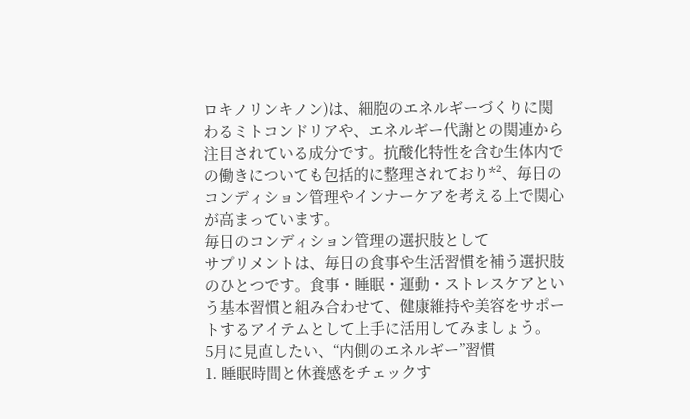ロキノリンキノン)は、細胞のエネルギーづくりに関わるミトコンドリアや、エネルギー代謝との関連から注目されている成分です。抗酸化特性を含む生体内での働きについても包括的に整理されており*²、毎日のコンディション管理やインナーケアを考える上で関心が高まっています。
毎日のコンディション管理の選択肢として
サプリメントは、毎日の食事や生活習慣を補う選択肢のひとつです。食事・睡眠・運動・ストレスケアという基本習慣と組み合わせて、健康維持や美容をサポートするアイテムとして上手に活用してみましょう。
5月に見直したい、“内側のエネルギー”習慣
1. 睡眠時間と休養感をチェックす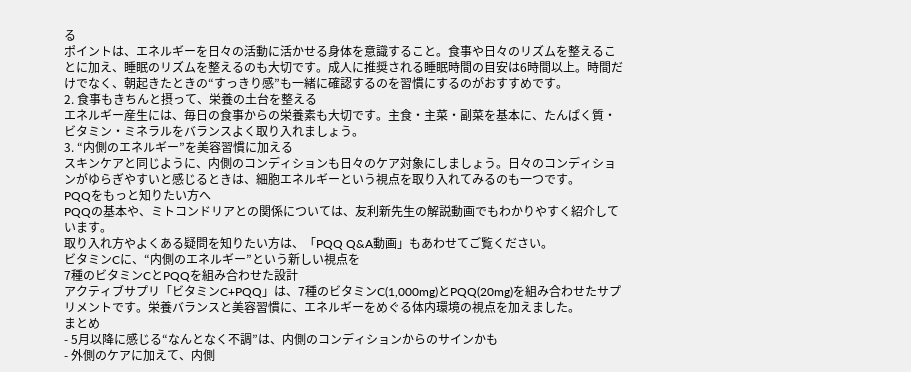る
ポイントは、エネルギーを日々の活動に活かせる身体を意識すること。食事や日々のリズムを整えることに加え、睡眠のリズムを整えるのも大切です。成人に推奨される睡眠時間の目安は6時間以上。時間だけでなく、朝起きたときの“すっきり感”も一緒に確認するのを習慣にするのがおすすめです。
2. 食事もきちんと摂って、栄養の土台を整える
エネルギー産生には、毎日の食事からの栄養素も大切です。主食・主菜・副菜を基本に、たんぱく質・ビタミン・ミネラルをバランスよく取り入れましょう。
3. “内側のエネルギー”を美容習慣に加える
スキンケアと同じように、内側のコンディションも日々のケア対象にしましょう。日々のコンディションがゆらぎやすいと感じるときは、細胞エネルギーという視点を取り入れてみるのも一つです。
PQQをもっと知りたい方へ
PQQの基本や、ミトコンドリアとの関係については、友利新先生の解説動画でもわかりやすく紹介しています。
取り入れ方やよくある疑問を知りたい方は、「PQQ Q&A動画」もあわせてご覧ください。
ビタミンCに、“内側のエネルギー”という新しい視点を
7種のビタミンCとPQQを組み合わせた設計
アクティブサプリ「ビタミンC+PQQ」は、7種のビタミンC(1,000mg)とPQQ(20mg)を組み合わせたサプリメントです。栄養バランスと美容習慣に、エネルギーをめぐる体内環境の視点を加えました。
まとめ
- 5月以降に感じる“なんとなく不調”は、内側のコンディションからのサインかも
- 外側のケアに加えて、内側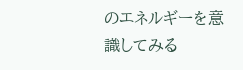のエネルギーを意識してみる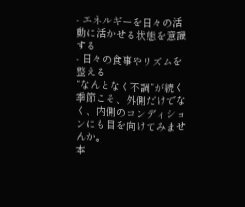- エネルギーを日々の活動に活かせる状態を意識する
- 日々の食事やリズムを整える
“なんとなく不調”が続く季節こそ、外側だけでなく、内側のコンディションにも目を向けてみませんか。
本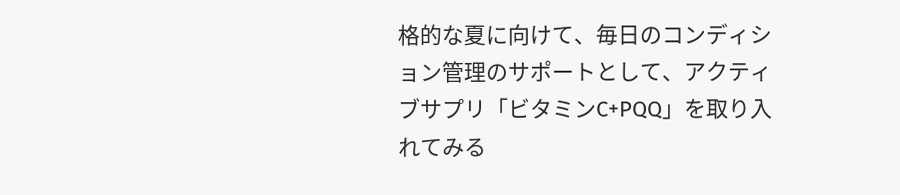格的な夏に向けて、毎日のコンディション管理のサポートとして、アクティブサプリ「ビタミンC+PQQ」を取り入れてみる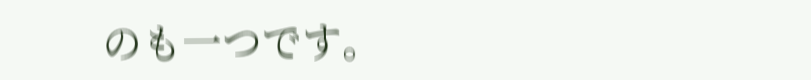のも一つです。